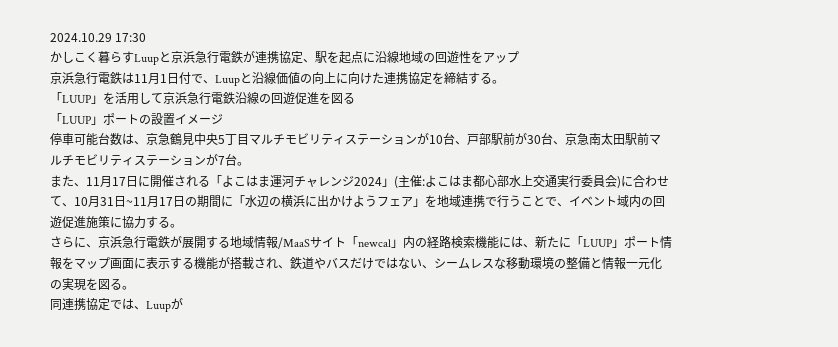2024.10.29 17:30
かしこく暮らすLuupと京浜急行電鉄が連携協定、駅を起点に沿線地域の回遊性をアップ
京浜急行電鉄は11月1日付で、Luupと沿線価値の向上に向けた連携協定を締結する。
「LUUP」を活用して京浜急行電鉄沿線の回遊促進を図る
「LUUP」ポートの設置イメージ
停車可能台数は、京急鶴見中央5丁目マルチモビリティステーションが10台、戸部駅前が30台、京急南太田駅前マルチモビリティステーションが7台。
また、11月17日に開催される「よこはま運河チャレンジ2024」(主催:よこはま都心部水上交通実行委員会)に合わせて、10月31日~11月17日の期間に「水辺の横浜に出かけようフェア」を地域連携で行うことで、イベント域内の回遊促進施策に協力する。
さらに、京浜急行電鉄が展開する地域情報/MaaSサイト「newcal」内の経路検索機能には、新たに「LUUP」ポート情報をマップ画面に表示する機能が搭載され、鉄道やバスだけではない、シームレスな移動環境の整備と情報一元化の実現を図る。
同連携協定では、Luupが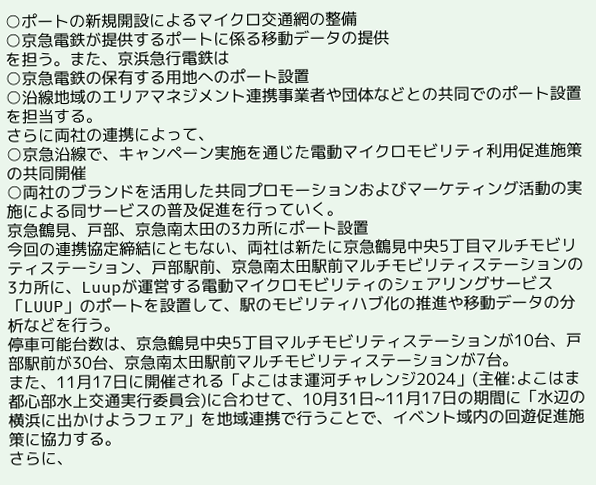○ポートの新規開設によるマイクロ交通網の整備
○京急電鉄が提供するポートに係る移動データの提供
を担う。また、京浜急行電鉄は
○京急電鉄の保有する用地へのポート設置
○沿線地域のエリアマネジメント連携事業者や団体などとの共同でのポート設置
を担当する。
さらに両社の連携によって、
○京急沿線で、キャンペーン実施を通じた電動マイクロモビリティ利用促進施策の共同開催
○両社のブランドを活用した共同プロモーションおよびマーケティング活動の実施による同サービスの普及促進を行っていく。
京急鶴見、戸部、京急南太田の3カ所にポート設置
今回の連携協定締結にともない、両社は新たに京急鶴見中央5丁目マルチモビリティステーション、戸部駅前、京急南太田駅前マルチモビリティステーションの3カ所に、Luupが運営する電動マイクロモビリティのシェアリングサービス「LUUP」のポートを設置して、駅のモビリティハブ化の推進や移動データの分析などを行う。
停車可能台数は、京急鶴見中央5丁目マルチモビリティステーションが10台、戸部駅前が30台、京急南太田駅前マルチモビリティステーションが7台。
また、11月17日に開催される「よこはま運河チャレンジ2024」(主催:よこはま都心部水上交通実行委員会)に合わせて、10月31日~11月17日の期間に「水辺の横浜に出かけようフェア」を地域連携で行うことで、イベント域内の回遊促進施策に協力する。
さらに、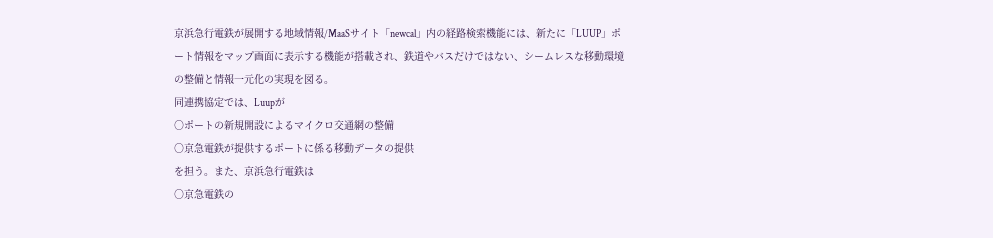京浜急行電鉄が展開する地域情報/MaaSサイト「newcal」内の経路検索機能には、新たに「LUUP」ポート情報をマップ画面に表示する機能が搭載され、鉄道やバスだけではない、シームレスな移動環境の整備と情報一元化の実現を図る。
同連携協定では、Luupが
○ポートの新規開設によるマイクロ交通網の整備
○京急電鉄が提供するポートに係る移動データの提供
を担う。また、京浜急行電鉄は
○京急電鉄の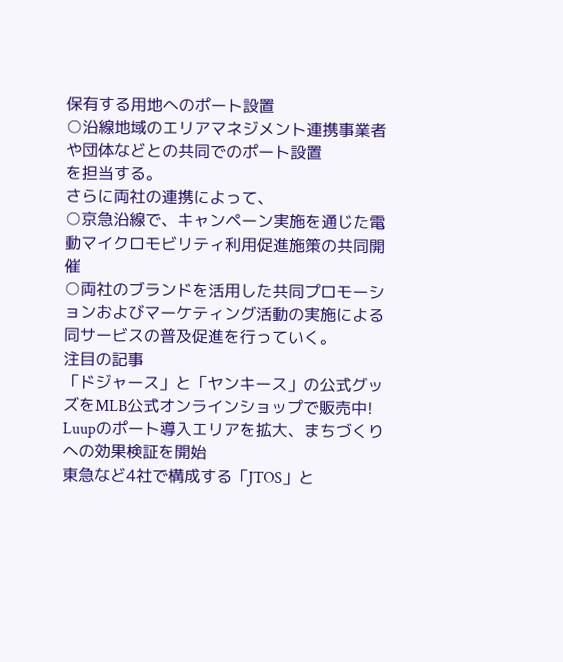保有する用地へのポート設置
○沿線地域のエリアマネジメント連携事業者や団体などとの共同でのポート設置
を担当する。
さらに両社の連携によって、
○京急沿線で、キャンペーン実施を通じた電動マイクロモビリティ利用促進施策の共同開催
○両社のブランドを活用した共同プロモーションおよびマーケティング活動の実施による同サービスの普及促進を行っていく。
注目の記事
「ドジャース」と「ヤンキース」の公式グッズをMLB公式オンラインショップで販売中!
Luupのポート導入エリアを拡大、まちづくりへの効果検証を開始
東急など4社で構成する「JTOS」と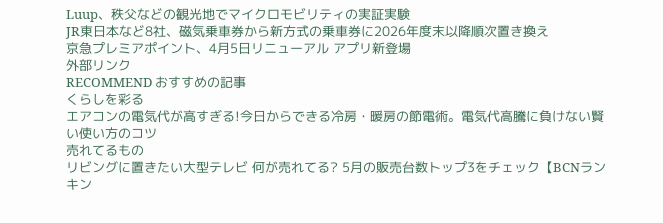Luup、秩父などの観光地でマイクロモビリティの実証実験
JR東日本など8社、磁気乗車券から新方式の乗車券に2026年度末以降順次置き換え
京急プレミアポイント、4月5日リニューアル アプリ新登場
外部リンク
RECOMMEND おすすめの記事
くらしを彩る
エアコンの電気代が高すぎる!今日からできる冷房・暖房の節電術。電気代高騰に負けない賢い使い方のコツ
売れてるもの
リビングに置きたい大型テレビ 何が売れてる? 5月の販売台数トップ3をチェック【BCNランキン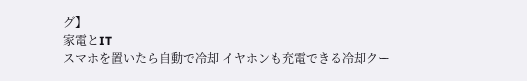グ】
家電とIT
スマホを置いたら自動で冷却 イヤホンも充電できる冷却クー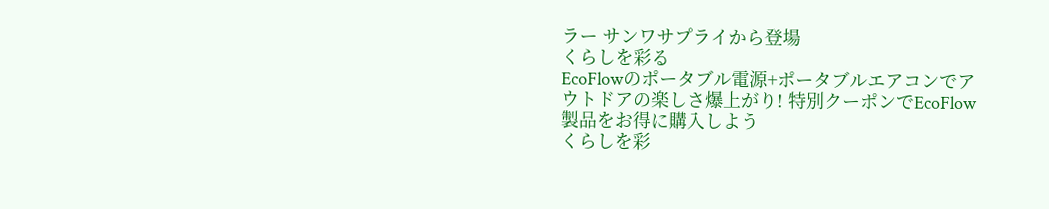ラー サンワサプライから登場
くらしを彩る
EcoFlowのポータブル電源+ポータブルエアコンでアウトドアの楽しさ爆上がり! 特別クーポンでEcoFlow製品をお得に購入しよう
くらしを彩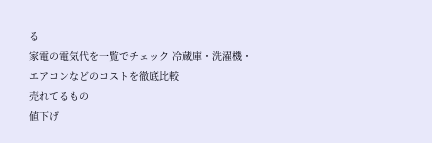る
家電の電気代を一覧でチェック 冷蔵庫・洗濯機・エアコンなどのコストを徹底比較
売れてるもの
値下げ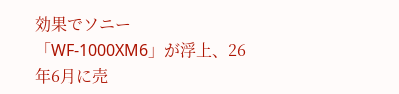効果でソニー「WF-1000XM6」が浮上、26年6月に売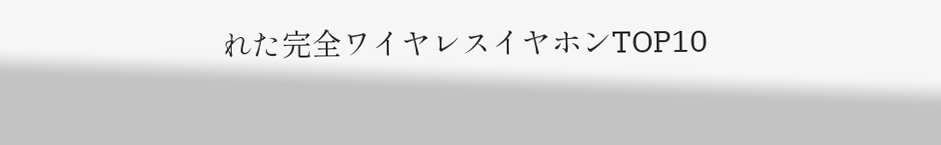れた完全ワイヤレスイヤホンTOP10